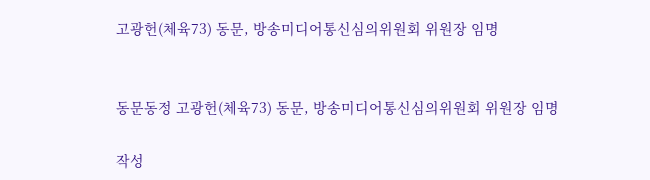고광헌(체육73) 동문, 방송미디어통신심의위원회 위원장 임명


동문동정 고광헌(체육73) 동문, 방송미디어통신심의위원회 위원장 임명

작성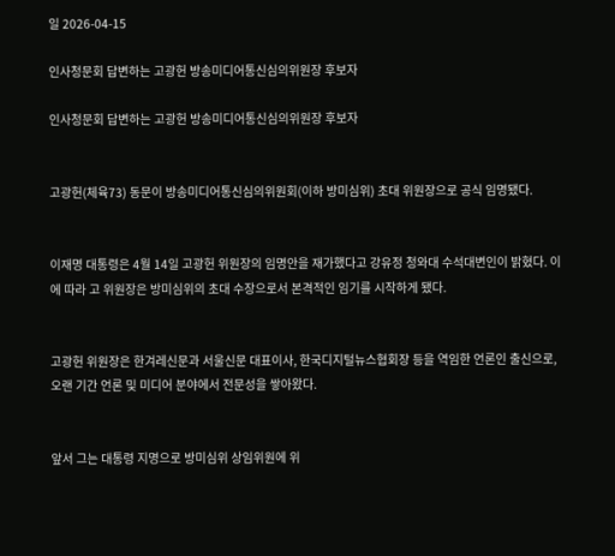일 2026-04-15

인사청문회 답변하는 고광헌 방송미디어통신심의위원장 후보자

인사청문회 답변하는 고광헌 방송미디어통신심의위원장 후보자


고광헌(체육73) 동문이 방송미디어통신심의위원회(이하 방미심위) 초대 위원장으로 공식 임명됐다.


이재명 대통령은 4월 14일 고광헌 위원장의 임명안을 재가했다고 강유정 청와대 수석대변인이 밝혔다. 이에 따라 고 위원장은 방미심위의 초대 수장으로서 본격적인 임기를 시작하게 됐다.


고광헌 위원장은 한겨레신문과 서울신문 대표이사, 한국디지털뉴스협회장 등을 역임한 언론인 출신으로, 오랜 기간 언론 및 미디어 분야에서 전문성을 쌓아왔다.


앞서 그는 대통령 지명으로 방미심위 상임위원에 위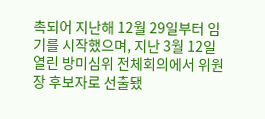촉되어 지난해 12월 29일부터 임기를 시작했으며, 지난 3월 12일 열린 방미심위 전체회의에서 위원장 후보자로 선출됐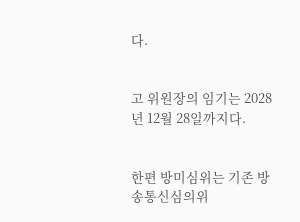다.


고 위원장의 임기는 2028년 12월 28일까지다.


한편 방미심위는 기존 방송통신심의위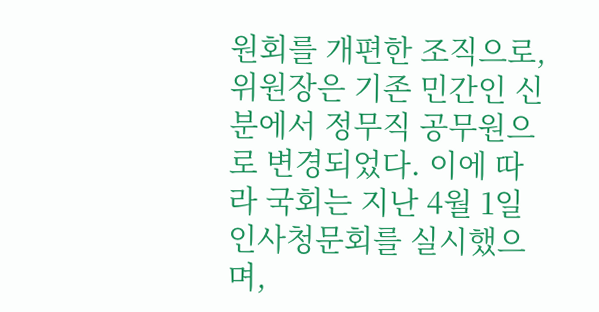원회를 개편한 조직으로, 위원장은 기존 민간인 신분에서 정무직 공무원으로 변경되었다. 이에 따라 국회는 지난 4월 1일 인사청문회를 실시했으며,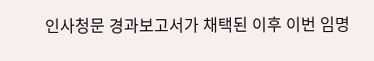인사청문 경과보고서가 채택된 이후 이번 임명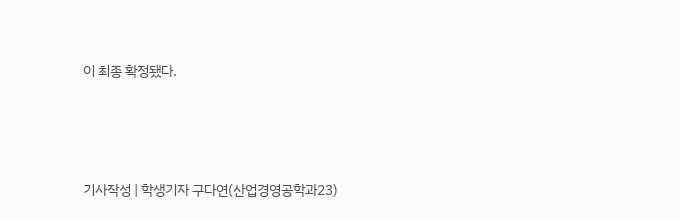이 최종 확정됐다.




기사작성 | 학생기자 구다연(산업경영공학과23)